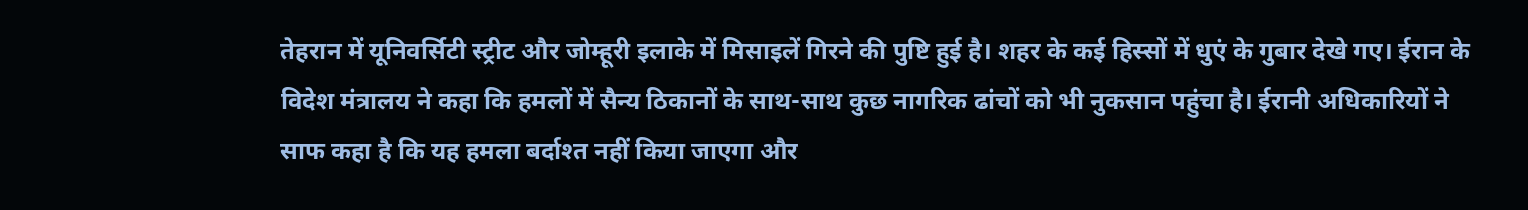तेहरान में यूनिवर्सिटी स्ट्रीट और जोम्हूरी इलाके में मिसाइलें गिरने की पुष्टि हुई है। शहर के कई हिस्सों में धुएं के गुबार देखे गए। ईरान के विदेश मंत्रालय ने कहा कि हमलों में सैन्य ठिकानों के साथ-साथ कुछ नागरिक ढांचों को भी नुकसान पहुंचा है। ईरानी अधिकारियों ने साफ कहा है कि यह हमला बर्दाश्त नहीं किया जाएगा और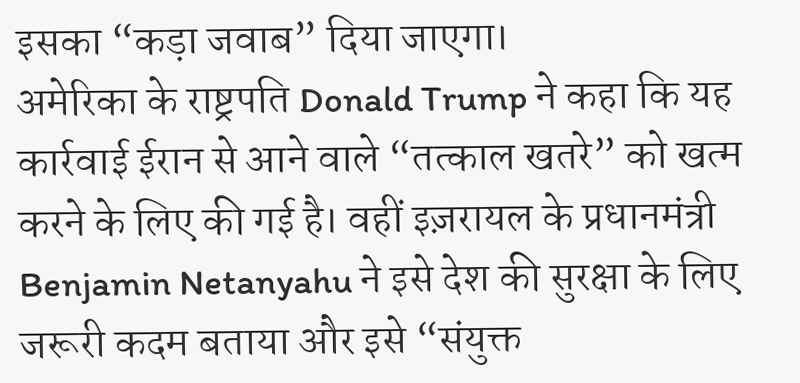इसका “कड़ा जवाब” दिया जाएगा।
अमेरिका के राष्ट्रपति Donald Trump ने कहा कि यह कार्रवाई ईरान से आने वाले “तत्काल खतरे” को खत्म करने के लिए की गई है। वहीं इज़रायल के प्रधानमंत्री Benjamin Netanyahu ने इसे देश की सुरक्षा के लिए जरूरी कदम बताया और इसे “संयुक्त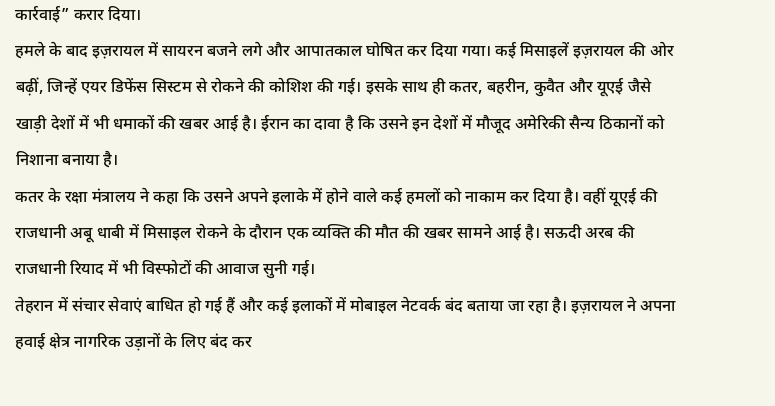कार्रवाई” करार दिया।
हमले के बाद इज़रायल में सायरन बजने लगे और आपातकाल घोषित कर दिया गया। कई मिसाइलें इज़रायल की ओर बढ़ीं, जिन्हें एयर डिफेंस सिस्टम से रोकने की कोशिश की गई। इसके साथ ही कतर, बहरीन, कुवैत और यूएई जैसे खाड़ी देशों में भी धमाकों की खबर आई है। ईरान का दावा है कि उसने इन देशों में मौजूद अमेरिकी सैन्य ठिकानों को निशाना बनाया है।
कतर के रक्षा मंत्रालय ने कहा कि उसने अपने इलाके में होने वाले कई हमलों को नाकाम कर दिया है। वहीं यूएई की राजधानी अबू धाबी में मिसाइल रोकने के दौरान एक व्यक्ति की मौत की खबर सामने आई है। सऊदी अरब की राजधानी रियाद में भी विस्फोटों की आवाज सुनी गई।
तेहरान में संचार सेवाएं बाधित हो गई हैं और कई इलाकों में मोबाइल नेटवर्क बंद बताया जा रहा है। इज़रायल ने अपना हवाई क्षेत्र नागरिक उड़ानों के लिए बंद कर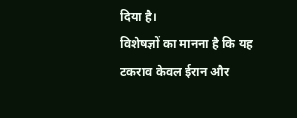दिया है।
विशेषज्ञों का मानना है कि यह टकराव केवल ईरान और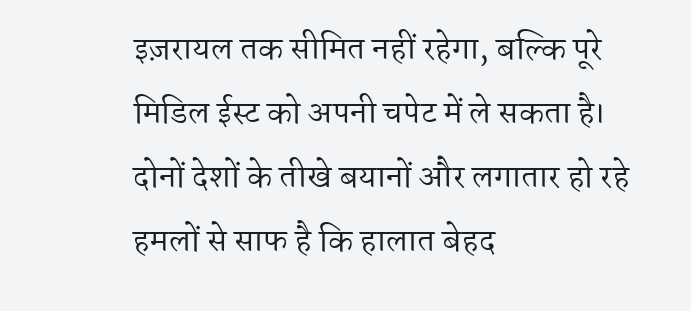इज़रायल तक सीमित नहीं रहेगा, बल्कि पूरे मिडिल ईस्ट को अपनी चपेट में ले सकता है। दोनों देशों के तीखे बयानों और लगातार हो रहे हमलों से साफ है कि हालात बेहद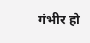गंभीर हो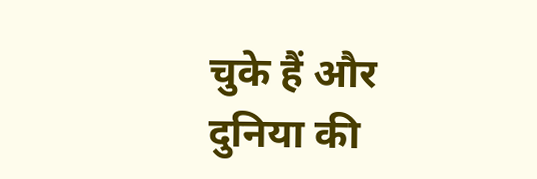चुके हैं और दुनिया की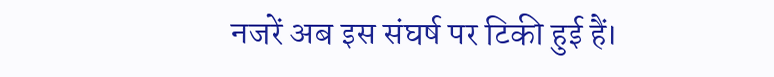नजरें अब इस संघर्ष पर टिकी हुई हैं।